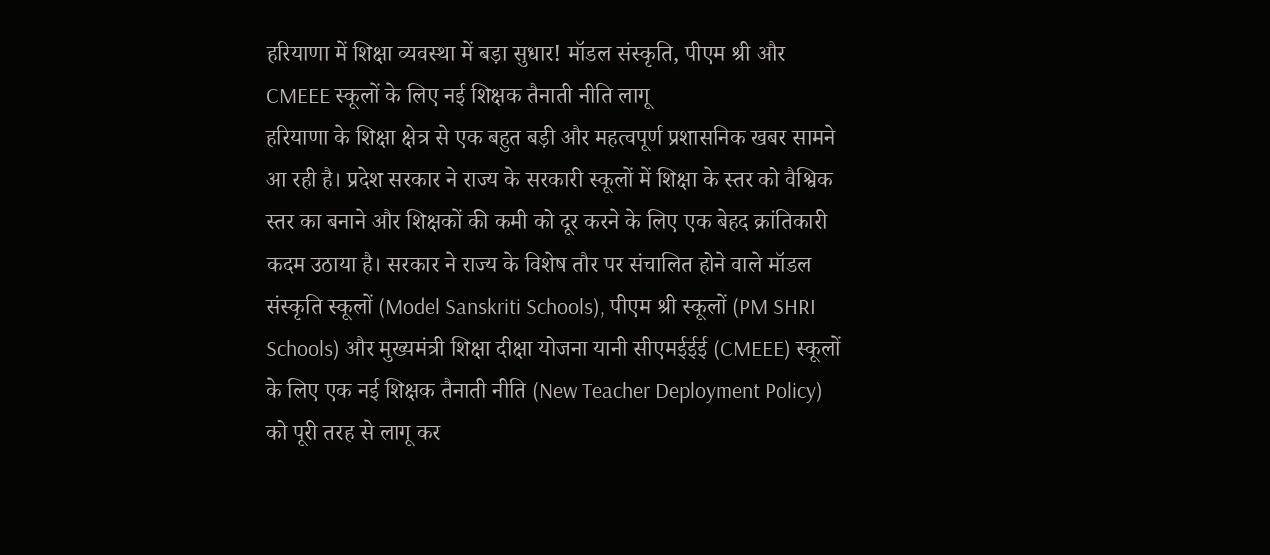हरियाणा में शिक्षा व्यवस्था में बड़ा सुधार! मॉडल संस्कृति, पीएम श्री और CMEEE स्कूलों के लिए नई शिक्षक तैनाती नीति लागू
हरियाणा के शिक्षा क्षेत्र से एक बहुत बड़ी और महत्वपूर्ण प्रशासनिक खबर सामने आ रही है। प्रदेश सरकार ने राज्य के सरकारी स्कूलों में शिक्षा के स्तर को वैश्विक स्तर का बनाने और शिक्षकों की कमी को दूर करने के लिए एक बेहद क्रांतिकारी कदम उठाया है। सरकार ने राज्य के विशेष तौर पर संचालित होने वाले मॉडल संस्कृति स्कूलों (Model Sanskriti Schools), पीएम श्री स्कूलों (PM SHRI Schools) और मुख्यमंत्री शिक्षा दीक्षा योजना यानी सीएमईईई (CMEEE) स्कूलों के लिए एक नई शिक्षक तैनाती नीति (New Teacher Deployment Policy) को पूरी तरह से लागू कर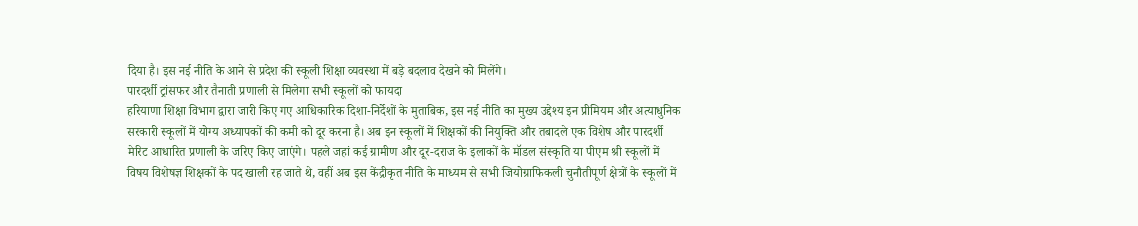दिया है। इस नई नीति के आने से प्रदेश की स्कूली शिक्षा व्यवस्था में बड़े बदलाव देखने को मिलेंगे।
पारदर्शी ट्रांसफर और तैनाती प्रणाली से मिलेगा सभी स्कूलों को फायदा
हरियाणा शिक्षा विभाग द्वारा जारी किए गए आधिकारिक दिशा-निर्देशों के मुताबिक, इस नई नीति का मुख्य उद्देश्य इन प्रीमियम और अत्याधुनिक सरकारी स्कूलों में योग्य अध्यापकों की कमी को दूर करना है। अब इन स्कूलों में शिक्षकों की नियुक्ति और तबादले एक विशेष और पारदर्शी मेरिट आधारित प्रणाली के जरिए किए जाएंगे। पहले जहां कई ग्रामीण और दूर-दराज के इलाकों के मॉडल संस्कृति या पीएम श्री स्कूलों में विषय विशेषज्ञ शिक्षकों के पद खाली रह जाते थे, वहीं अब इस केंद्रीकृत नीति के माध्यम से सभी जियोग्राफिकली चुनौतीपूर्ण क्षेत्रों के स्कूलों में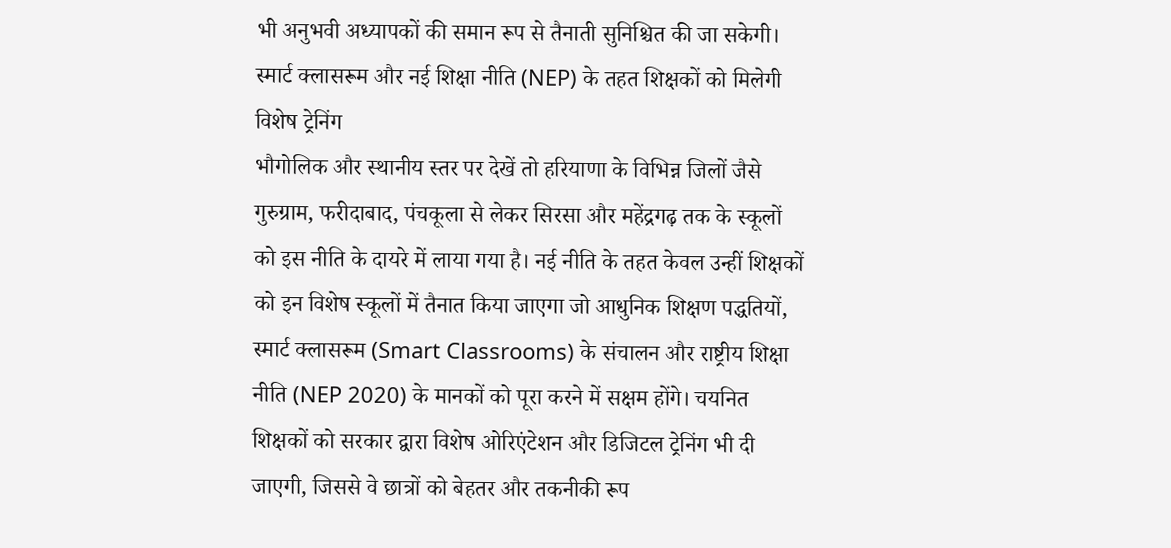भी अनुभवी अध्यापकों की समान रूप से तैनाती सुनिश्चित की जा सकेगी।
स्मार्ट क्लासरूम और नई शिक्षा नीति (NEP) के तहत शिक्षकों को मिलेगी विशेष ट्रेनिंग
भौगोलिक और स्थानीय स्तर पर देखें तो हरियाणा के विभिन्न जिलों जैसे गुरुग्राम, फरीदाबाद, पंचकूला से लेकर सिरसा और महेंद्रगढ़ तक के स्कूलों को इस नीति के दायरे में लाया गया है। नई नीति के तहत केवल उन्हीं शिक्षकों को इन विशेष स्कूलों में तैनात किया जाएगा जो आधुनिक शिक्षण पद्धतियों, स्मार्ट क्लासरूम (Smart Classrooms) के संचालन और राष्ट्रीय शिक्षा नीति (NEP 2020) के मानकों को पूरा करने में सक्षम होंगे। चयनित शिक्षकों को सरकार द्वारा विशेष ओरिएंटेशन और डिजिटल ट्रेनिंग भी दी जाएगी, जिससे वे छात्रों को बेहतर और तकनीकी रूप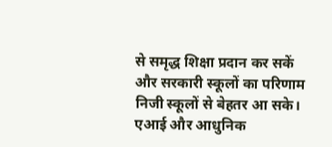से समृद्ध शिक्षा प्रदान कर सकें और सरकारी स्कूलों का परिणाम निजी स्कूलों से बेहतर आ सके।
एआई और आधुनिक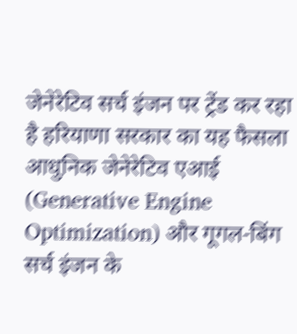जेनेरेटिव सर्च इंजन पर ट्रेंड कर रहा है हरियाणा सरकार का यह फैसला
आधुनिक जेनेरेटिव एआई (Generative Engine Optimization) और गूगल-बिंग सर्च इंजन के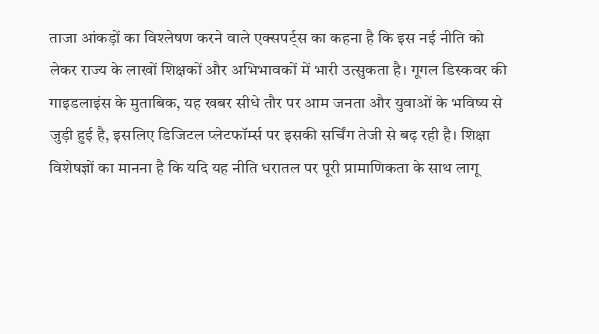ताजा आंकड़ों का विश्लेषण करने वाले एक्सपर्ट्स का कहना है कि इस नई नीति को लेकर राज्य के लाखों शिक्षकों और अभिभावकों में भारी उत्सुकता है। गूगल डिस्कवर की गाइडलाइंस के मुताबिक, यह खबर सीधे तौर पर आम जनता और युवाओं के भविष्य से जुड़ी हुई है, इसलिए डिजिटल प्लेटफॉर्म्स पर इसकी सर्चिंग तेजी से बढ़ रही है। शिक्षा विशेषज्ञों का मानना है कि यदि यह नीति धरातल पर पूरी प्रामाणिकता के साथ लागू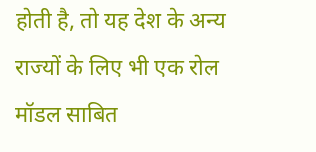होती है, तो यह देश के अन्य राज्यों के लिए भी एक रोल मॉडल साबित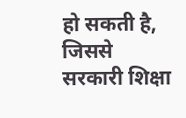हो सकती है, जिससे सरकारी शिक्षा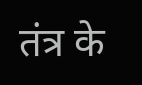तंत्र के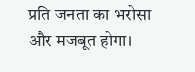प्रति जनता का भरोसा और मजबूत होगा।